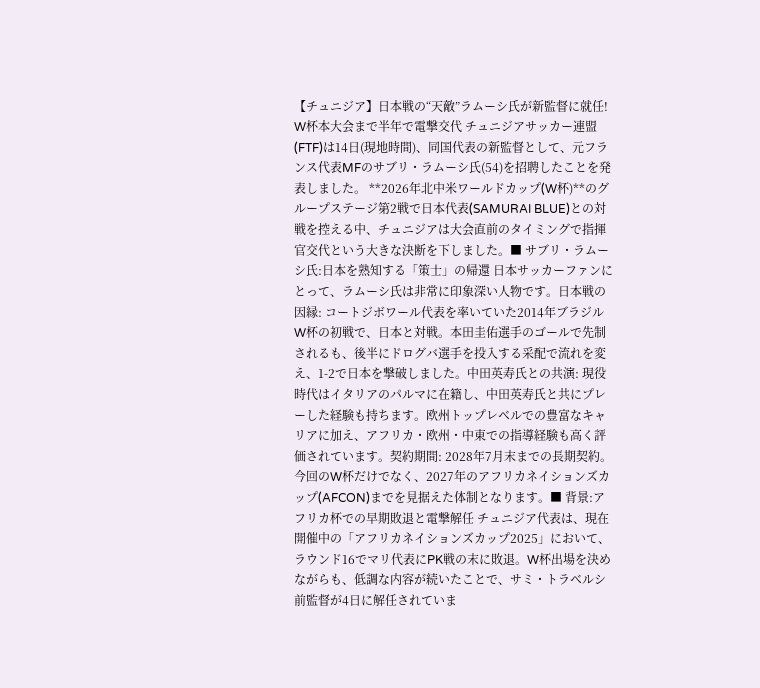【チュニジア】日本戦の“天敵”ラムーシ氏が新監督に就任! W杯本大会まで半年で電撃交代 チュニジアサッカー連盟(FTF)は14日(現地時間)、同国代表の新監督として、元フランス代表MFのサブリ・ラムーシ氏(54)を招聘したことを発表しました。 **2026年北中米ワールドカップ(W杯)**のグループステージ第2戦で日本代表(SAMURAI BLUE)との対戦を控える中、チュニジアは大会直前のタイミングで指揮官交代という大きな決断を下しました。■ サブリ・ラムーシ氏:日本を熟知する「策士」の帰還 日本サッカーファンにとって、ラムーシ氏は非常に印象深い人物です。日本戦の因縁: コートジボワール代表を率いていた2014年ブラジルW杯の初戦で、日本と対戦。本田圭佑選手のゴールで先制されるも、後半にドログバ選手を投入する采配で流れを変え、1-2で日本を撃破しました。中田英寿氏との共演: 現役時代はイタリアのパルマに在籍し、中田英寿氏と共にプレーした経験も持ちます。欧州トップレベルでの豊富なキャリアに加え、アフリカ・欧州・中東での指導経験も高く評価されています。契約期間: 2028年7月末までの長期契約。今回のW杯だけでなく、2027年のアフリカネイションズカップ(AFCON)までを見据えた体制となります。■ 背景:アフリカ杯での早期敗退と電撃解任 チュニジア代表は、現在開催中の「アフリカネイションズカップ2025」において、ラウンド16でマリ代表にPK戦の末に敗退。W杯出場を決めながらも、低調な内容が続いたことで、サミ・トラベルシ前監督が4日に解任されていま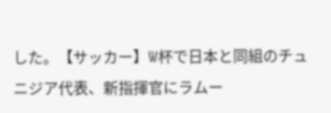した。【サッカー】W杯で日本と同組のチュニジア代表、新指揮官にラムー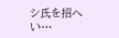シ氏を招へい…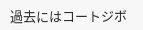過去にはコートジボ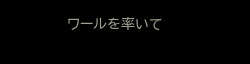ワールを率いて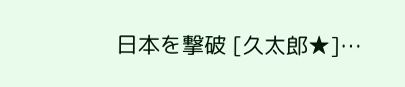日本を撃破 [久太郎★]…